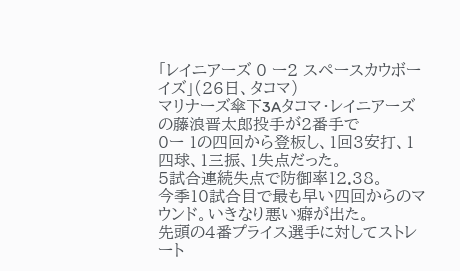「レイニアーズ 0 ー2 スペースカウボーイズ」(26日、タコマ)
マリナーズ傘下3Aタコマ・レイニアーズの藤浪晋太郎投手が2番手で
0ー 1の四回から登板し、1回3安打、1四球、1三振、1失点だった。
5試合連続失点で防御率12.38。
今季10試合目で最も早い四回からのマウンド。いきなり悪い癖が出た。
先頭の4番プライス選手に対してストレート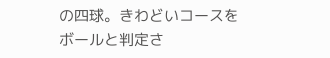の四球。きわどいコースを
ボールと判定さ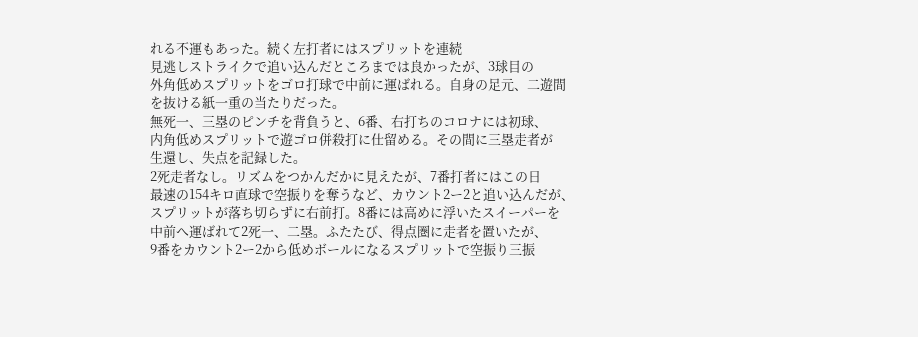れる不運もあった。続く左打者にはスプリットを連続
見逃しストライクで追い込んだところまでは良かったが、3球目の
外角低めスプリットをゴロ打球で中前に運ばれる。自身の足元、二遊間
を抜ける紙一重の当たりだった。
無死一、三塁のピンチを背負うと、6番、右打ちのコロナには初球、
内角低めスプリットで遊ゴロ併殺打に仕留める。その間に三塁走者が
生還し、失点を記録した。
2死走者なし。リズムをつかんだかに見えたが、7番打者にはこの日
最速の154キロ直球で空振りを奪うなど、カウント2ー2と追い込んだが、
スプリットが落ち切らずに右前打。8番には高めに浮いたスイーパーを
中前へ運ばれて2死一、二塁。ふたたび、得点圏に走者を置いたが、
9番をカウント2ー2から低めボールになるスプリットで空振り三振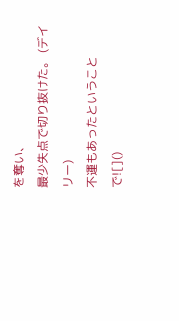を奪い、
最少失点で切り抜けた。 (デイリー)
不運もあったということで![]()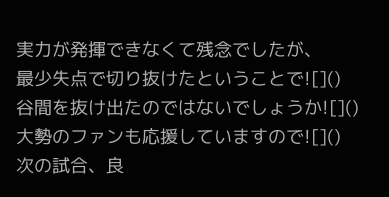実力が発揮できなくて残念でしたが、
最少失点で切り抜けたということで![]()
谷間を抜け出たのではないでしょうか![]()
大勢のファンも応援していますので![]()
次の試合、良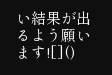い結果が出るよう願います![]()